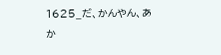1625_だ、かんやん、あか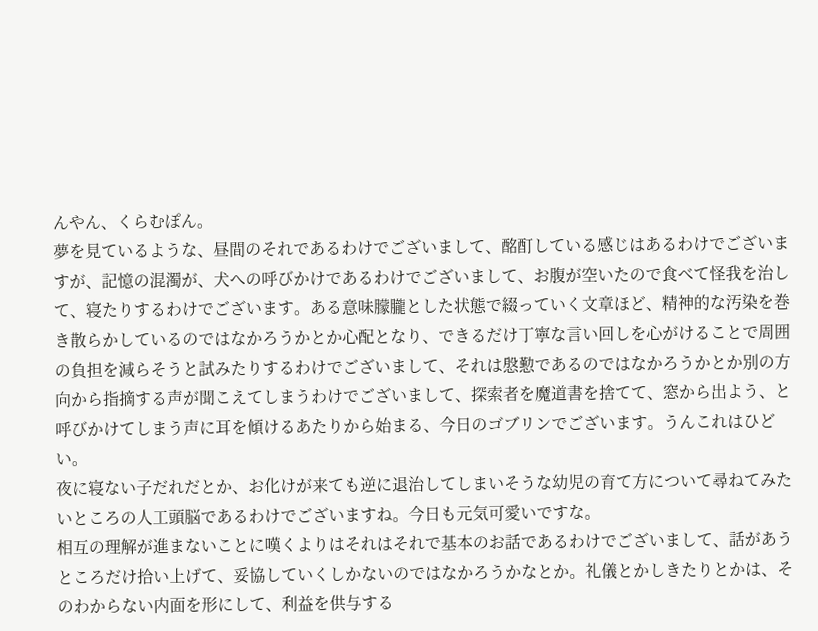んやん、くらむぽん。
夢を見ているような、昼間のそれであるわけでございまして、酩酊している感じはあるわけでございますが、記憶の混濁が、犬への呼びかけであるわけでございまして、お腹が空いたので食べて怪我を治して、寝たりするわけでございます。ある意味朦朧とした状態で綴っていく文章ほど、精神的な汚染を巻き散らかしているのではなかろうかとか心配となり、できるだけ丁寧な言い回しを心がけることで周囲の負担を減らそうと試みたりするわけでございまして、それは慇懃であるのではなかろうかとか別の方向から指摘する声が聞こえてしまうわけでございまして、探索者を魔道書を捨てて、窓から出よう、と呼びかけてしまう声に耳を傾けるあたりから始まる、今日のゴブリンでございます。うんこれはひどい。
夜に寝ない子だれだとか、お化けが来ても逆に退治してしまいそうな幼児の育て方について尋ねてみたいところの人工頭脳であるわけでございますね。今日も元気可愛いですな。
相互の理解が進まないことに嘆くよりはそれはそれで基本のお話であるわけでございまして、話があうところだけ拾い上げて、妥協していくしかないのではなかろうかなとか。礼儀とかしきたりとかは、そのわからない内面を形にして、利益を供与する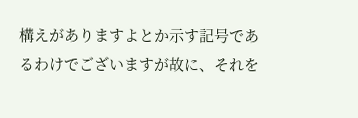構えがありますよとか示す記号であるわけでございますが故に、それを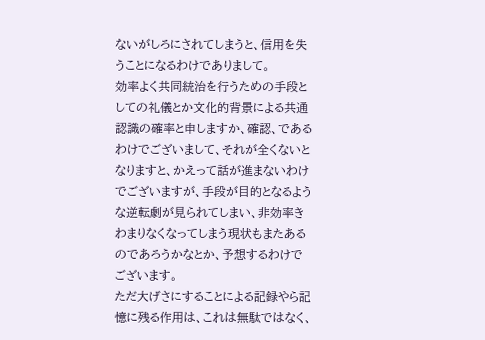ないがしろにされてしまうと、信用を失うことになるわけでありまして。
効率よく共同統治を行うための手段としての礼儀とか文化的背景による共通認識の確率と申しますか、確認、であるわけでございまして、それが全くないとなりますと、かえって話が進まないわけでございますが、手段が目的となるような逆転劇が見られてしまい、非効率きわまりなくなってしまう現状もまたあるのであろうかなとか、予想するわけでございます。
ただ大げさにすることによる記録やら記憶に残る作用は、これは無駄ではなく、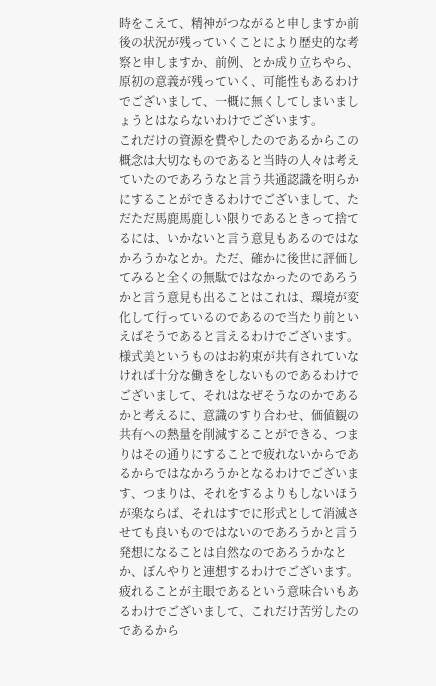時をこえて、精神がつながると申しますか前後の状況が残っていくことにより歴史的な考察と申しますか、前例、とか成り立ちやら、原初の意義が残っていく、可能性もあるわけでございまして、一概に無くしてしまいましょうとはならないわけでございます。
これだけの資源を費やしたのであるからこの概念は大切なものであると当時の人々は考えていたのであろうなと言う共通認識を明らかにすることができるわけでございまして、ただただ馬鹿馬鹿しい限りであるときって捨てるには、いかないと言う意見もあるのではなかろうかなとか。ただ、確かに後世に評価してみると全くの無駄ではなかったのであろうかと言う意見も出ることはこれは、環境が変化して行っているのであるので当たり前といえばそうであると言えるわけでございます。
様式美というものはお約束が共有されていなければ十分な働きをしないものであるわけでございまして、それはなぜそうなのかであるかと考えるに、意識のすり合わせ、価値観の共有への熱量を削減することができる、つまりはその通りにすることで疲れないからであるからではなかろうかとなるわけでございます、つまりは、それをするよりもしないほうが楽ならば、それはすでに形式として消滅させても良いものではないのであろうかと言う発想になることは自然なのであろうかなとか、ぼんやりと連想するわけでございます。
疲れることが主眼であるという意味合いもあるわけでございまして、これだけ苦労したのであるから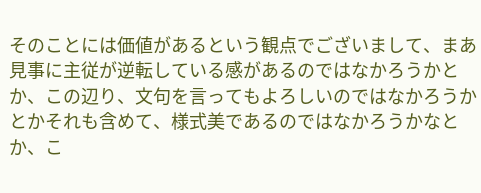そのことには価値があるという観点でございまして、まあ見事に主従が逆転している感があるのではなかろうかとか、この辺り、文句を言ってもよろしいのではなかろうかとかそれも含めて、様式美であるのではなかろうかなとか、こ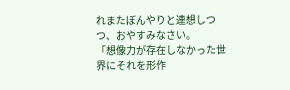れまたぼんやりと連想しつつ、おやすみなさい。
「想像力が存在しなかった世界にそれを形作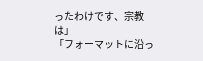ったわけです、宗教は」
「フォーマットに沿っ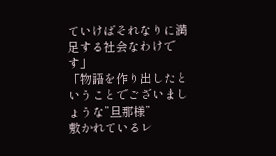ていけばそれなりに満足する社会なわけです」
「物語を作り出したということでございましょうな”旦那様”
敷かれているレ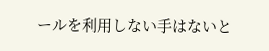ールを利用しない手はないと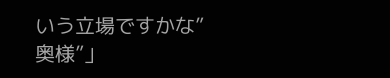いう立場ですかな”奥様”」